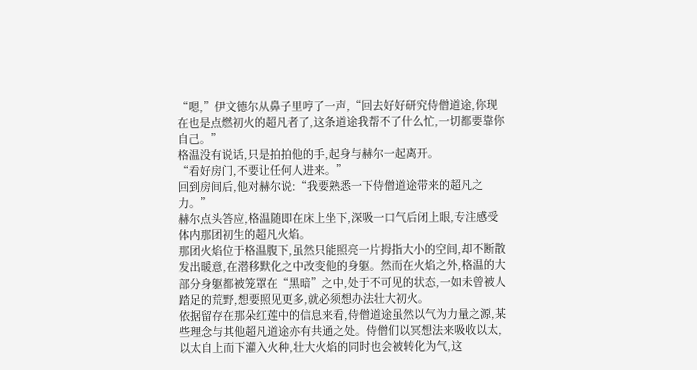“嗯,”伊文德尔从鼻子里哼了一声,“回去好好研究侍僧道途,你现在也是点燃初火的超凡者了,这条道途我帮不了什么忙,一切都要靠你自己。”
格温没有说话,只是拍拍他的手,起身与赫尔一起离开。
“看好房门,不要让任何人进来。”
回到房间后,他对赫尔说:“我要熟悉一下侍僧道途带来的超凡之力。”
赫尔点头答应,格温随即在床上坐下,深吸一口气后闭上眼,专注感受体内那团初生的超凡火焰。
那团火焰位于格温腹下,虽然只能照亮一片拇指大小的空间,却不断散发出暖意,在潜移默化之中改变他的身躯。然而在火焰之外,格温的大部分身躯都被笼罩在“黑暗”之中,处于不可见的状态,一如未曾被人踏足的荒野,想要照见更多,就必须想办法壮大初火。
依据留存在那朵红莲中的信息来看,侍僧道途虽然以气为力量之源,某些理念与其他超凡道途亦有共通之处。侍僧们以冥想法来吸收以太,以太自上而下灌入火种,壮大火焰的同时也会被转化为气,这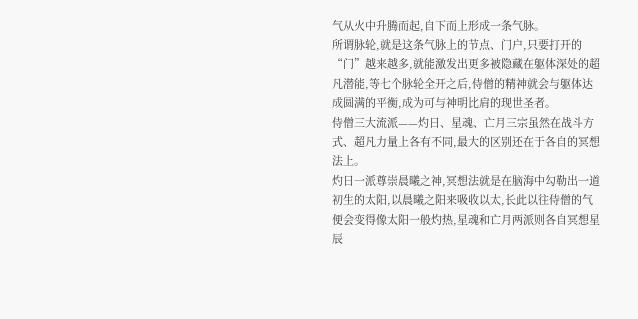气从火中升腾而起,自下而上形成一条气脉。
所谓脉轮,就是这条气脉上的节点、门户,只要打开的“门”越来越多,就能激发出更多被隐藏在躯体深处的超凡潜能,等七个脉轮全开之后,侍僧的精神就会与躯体达成圆满的平衡,成为可与神明比肩的现世圣者。
侍僧三大流派——灼日、星魂、亡月三宗虽然在战斗方式、超凡力量上各有不同,最大的区别还在于各自的冥想法上。
灼日一派尊崇晨曦之神,冥想法就是在脑海中勾勒出一道初生的太阳,以晨曦之阳来吸收以太,长此以往侍僧的气便会变得像太阳一般灼热,星魂和亡月两派则各自冥想星辰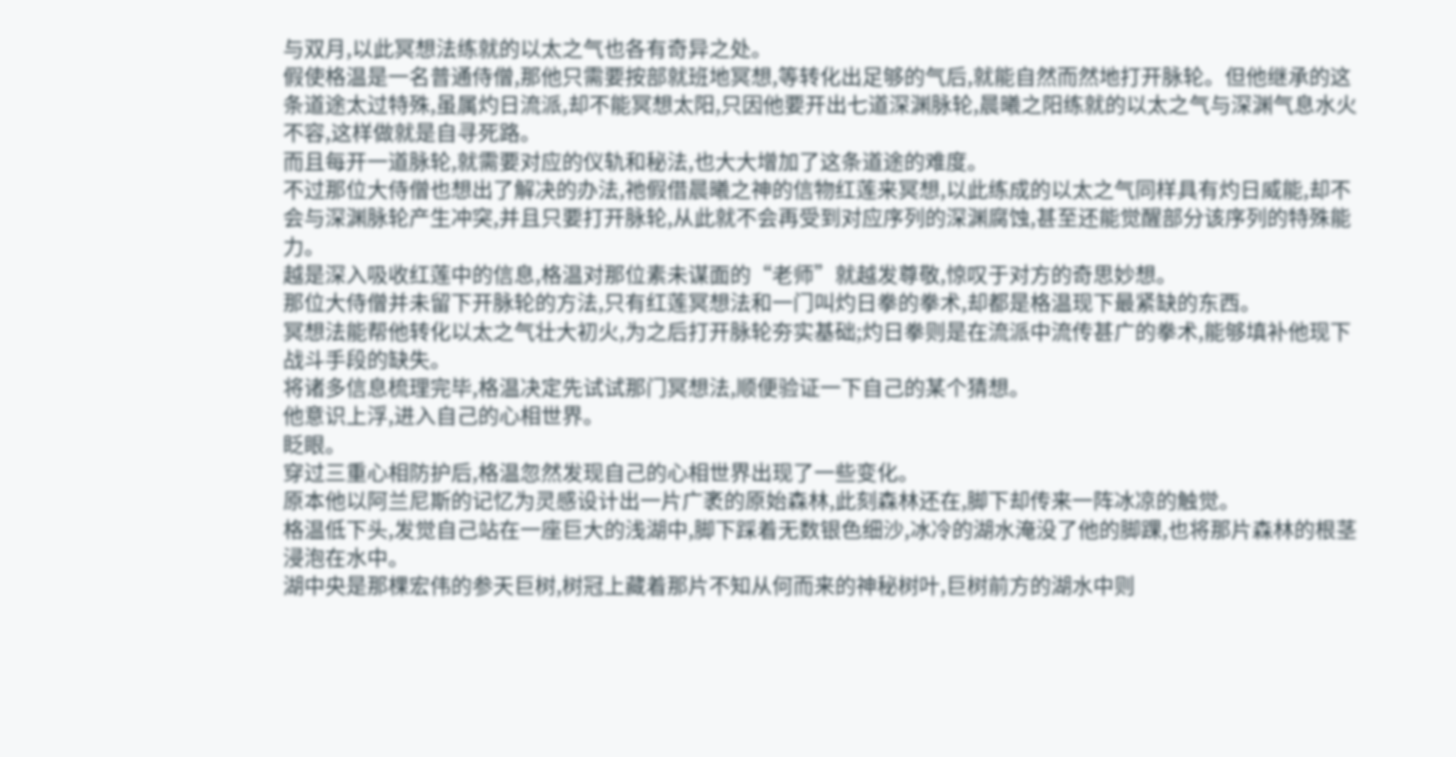与双月,以此冥想法练就的以太之气也各有奇异之处。
假使格温是一名普通侍僧,那他只需要按部就班地冥想,等转化出足够的气后,就能自然而然地打开脉轮。但他继承的这条道途太过特殊,虽属灼日流派,却不能冥想太阳,只因他要开出七道深渊脉轮,晨曦之阳练就的以太之气与深渊气息水火不容,这样做就是自寻死路。
而且每开一道脉轮,就需要对应的仪轨和秘法,也大大增加了这条道途的难度。
不过那位大侍僧也想出了解决的办法,祂假借晨曦之神的信物红莲来冥想,以此练成的以太之气同样具有灼日威能,却不会与深渊脉轮产生冲突,并且只要打开脉轮,从此就不会再受到对应序列的深渊腐蚀,甚至还能觉醒部分该序列的特殊能力。
越是深入吸收红莲中的信息,格温对那位素未谋面的“老师”就越发尊敬,惊叹于对方的奇思妙想。
那位大侍僧并未留下开脉轮的方法,只有红莲冥想法和一门叫灼日拳的拳术,却都是格温现下最紧缺的东西。
冥想法能帮他转化以太之气壮大初火,为之后打开脉轮夯实基础;灼日拳则是在流派中流传甚广的拳术,能够填补他现下战斗手段的缺失。
将诸多信息梳理完毕,格温决定先试试那门冥想法,顺便验证一下自己的某个猜想。
他意识上浮,进入自己的心相世界。
眨眼。
穿过三重心相防护后,格温忽然发现自己的心相世界出现了一些变化。
原本他以阿兰尼斯的记忆为灵感设计出一片广袤的原始森林,此刻森林还在,脚下却传来一阵冰凉的触觉。
格温低下头,发觉自己站在一座巨大的浅湖中,脚下踩着无数银色细沙,冰冷的湖水淹没了他的脚踝,也将那片森林的根茎浸泡在水中。
湖中央是那棵宏伟的参天巨树,树冠上藏着那片不知从何而来的神秘树叶,巨树前方的湖水中则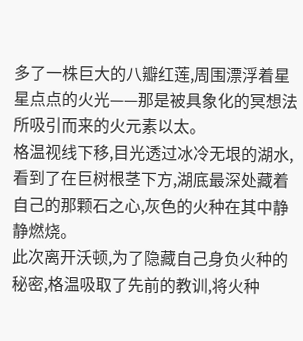多了一株巨大的八瓣红莲,周围漂浮着星星点点的火光——那是被具象化的冥想法所吸引而来的火元素以太。
格温视线下移,目光透过冰冷无垠的湖水,看到了在巨树根茎下方,湖底最深处藏着自己的那颗石之心,灰色的火种在其中静静燃烧。
此次离开沃顿,为了隐藏自己身负火种的秘密,格温吸取了先前的教训,将火种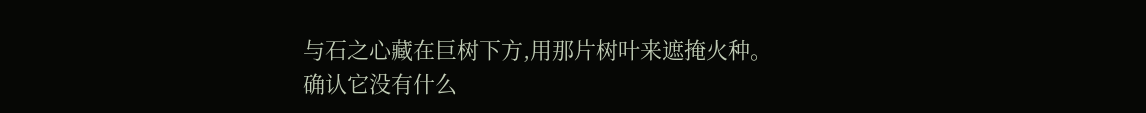与石之心藏在巨树下方,用那片树叶来遮掩火种。
确认它没有什么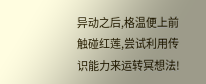异动之后,格温便上前触碰红莲,尝试利用传识能力来运转冥想法!